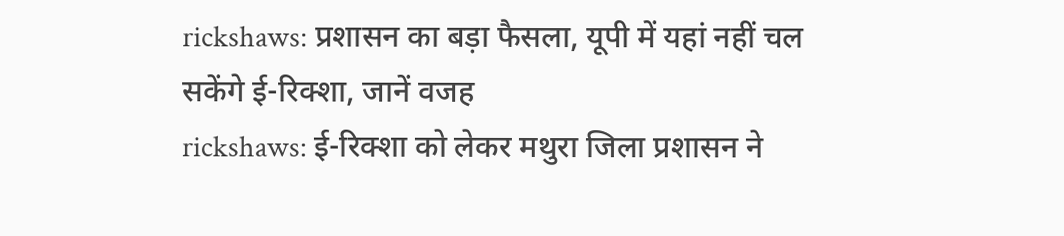rickshaws: प्रशासन का बड़ा फैसला, यूपी में यहां नहीं चल सकेंगे ई-रिक्शा, जानें वजह
rickshaws: ई-रिक्शा को लेकर मथुरा जिला प्रशासन ने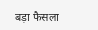बड़ा फैसला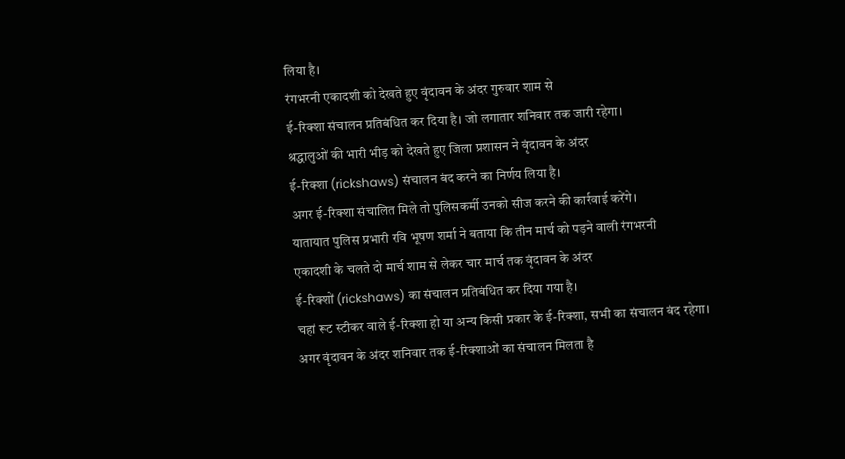लिया है।
रंगभरनी एकादशी को देखते हुए वृंदावन के अंदर गुरुवार शाम से
ई-रिक्शा संचालन प्रतिबंधित कर दिया है। जो लगातार शनिवार तक जारी रहेगा।
श्रद्धालुओं की भारी भीड़ को देखते हुए जिला प्रशासन ने वृंदावन के अंदर
ई-रिक्शा (rickshaws) संचालन बंद करने का निर्णय लिया है।
अगर ई-रिक्शा संचालित मिले तो पुलिसकर्मी उनको सीज करने की कार्रवाई करेंगे।
यातायात पुलिस प्रभारी रवि भूषण शर्मा ने बताया कि तीन मार्च को पड़ने वाली रंगभरनी
एकादशी के चलते दो मार्च शाम से लेकर चार मार्च तक वृंदावन के अंदर
ई-रिक्शों (rickshaws) का संचालन प्रतिबंधित कर दिया गया है।
चहां रूट स्टीकर वाले ई-रिक्शा हो या अन्य किसी प्रकार के ई-रिक्शा, सभी का संचालन बंद रहेगा।
अगर वृंदावन के अंदर शनिवार तक ई-रिक्शाओं का संचालन मिलता है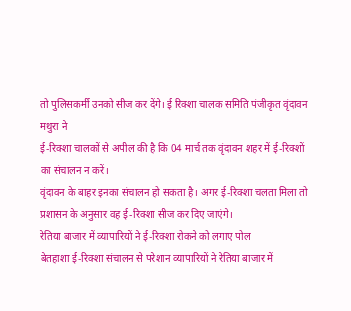तो पुलिसकर्मी उनको सीज कर देंगे। ई रिक्शा चालक समिति पंजीकृत वृंदावन मथुरा ने
ई-रिक्शा चालकों से अपील की है कि 04 मार्च तक वृंदावन शहर में ई-रिक्शों का संचालन न करें।
वृंदावन के बाहर इनका संचालन हो सकता है। अगर ई-रिक्शा चलता मिला तो
प्रशासन के अनुसार वह ई-रिक्शा सीज कर दिए जाएंगे।
रेतिया बाजार में व्यापारियों ने ई-रिक्शा रोकने को लगाए पोल
बेतहाशा ई-रिक्शा संचालन से परेशान व्यापारियों ने रेतिया बाजार में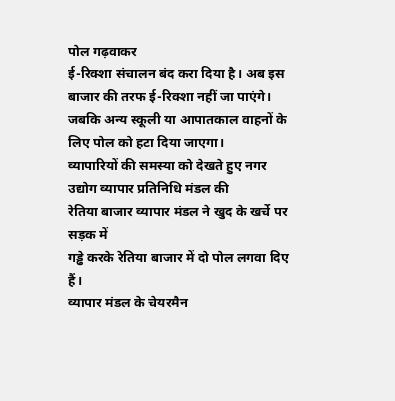पोल गढ़वाकर
ई-रिक्शा संचालन बंद करा दिया है। अब इस बाजार की तरफ ई-रिक्शा नहीं जा पाएंगे।
जबकि अन्य स्कूली या आपातकाल वाहनों के लिए पोल को हटा दिया जाएगा।
व्यापारियों की समस्या को देखते हुए नगर उद्योग व्यापार प्रतिनिधि मंडल की
रेतिया बाजार व्यापार मंडल ने खुद के खर्चे पर सड़क में
गड्ढे करके रेतिया बाजार में दो पोल लगवा दिए हैं।
व्यापार मंडल के चेयरमैन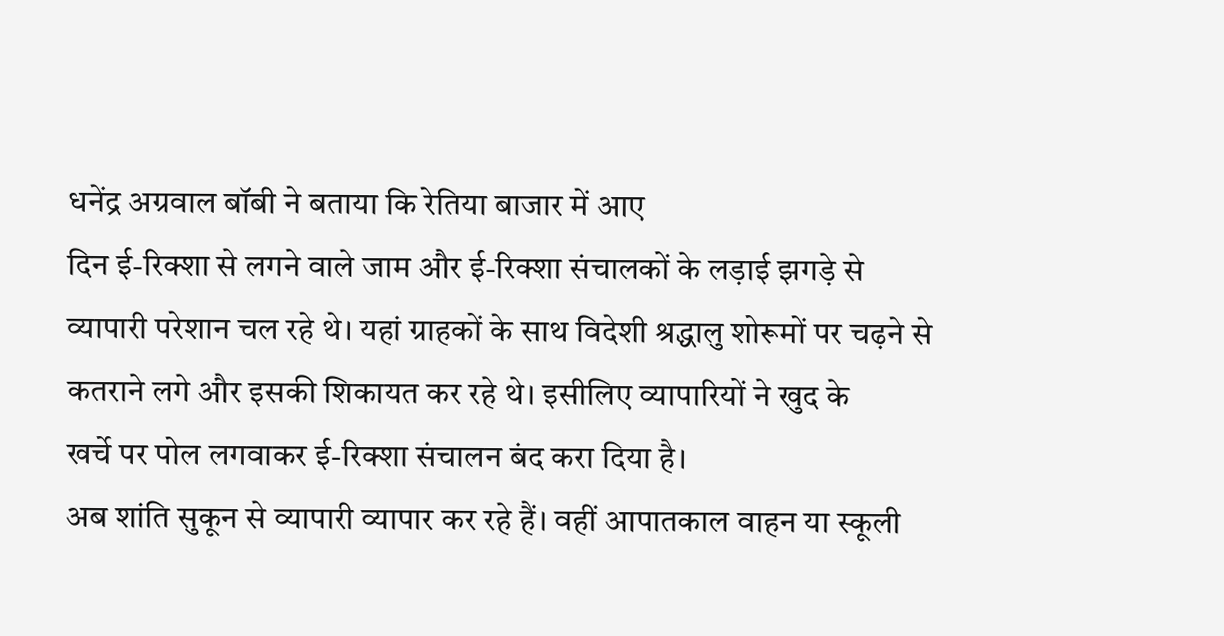धनेंद्र अग्रवाल बॉबी ने बताया कि रेतिया बाजार में आए
दिन ई-रिक्शा से लगने वाले जाम और ई-रिक्शा संचालकों के लड़ाई झगड़े से
व्यापारी परेशान चल रहे थे। यहां ग्राहकों के साथ विदेशी श्रद्धालु शोरूमों पर चढ़ने से
कतराने लगे और इसकी शिकायत कर रहे थे। इसीलिए व्यापारियों ने खुद के
खर्चे पर पोल लगवाकर ई-रिक्शा संचालन बंद करा दिया है।
अब शांति सुकून से व्यापारी व्यापार कर रहे हैं। वहीं आपातकाल वाहन या स्कूली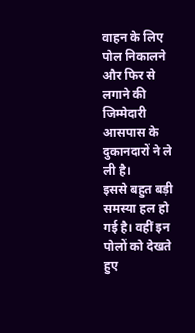वाहन के लिए
पोल निकालने और फिर से लगाने की जिम्मेदारी आसपास के दुकानदारों ने ले ली है।
इससे बहुत बड़ी समस्या हल हो गई है। वहीं इन पोलों को देखते हुए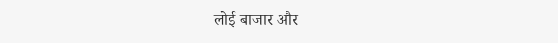लोई बाजार और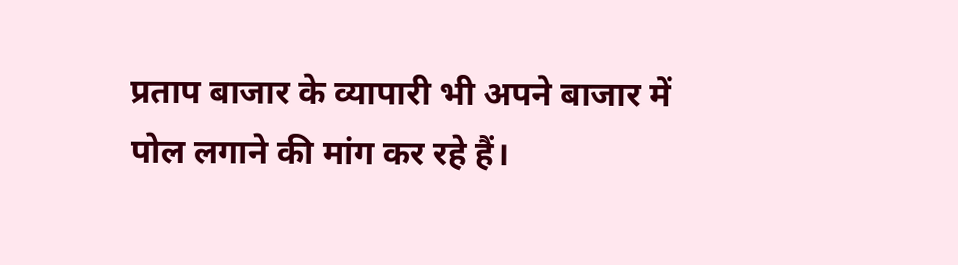प्रताप बाजार के व्यापारी भी अपने बाजार में पोल लगाने की मांग कर रहे हैं।